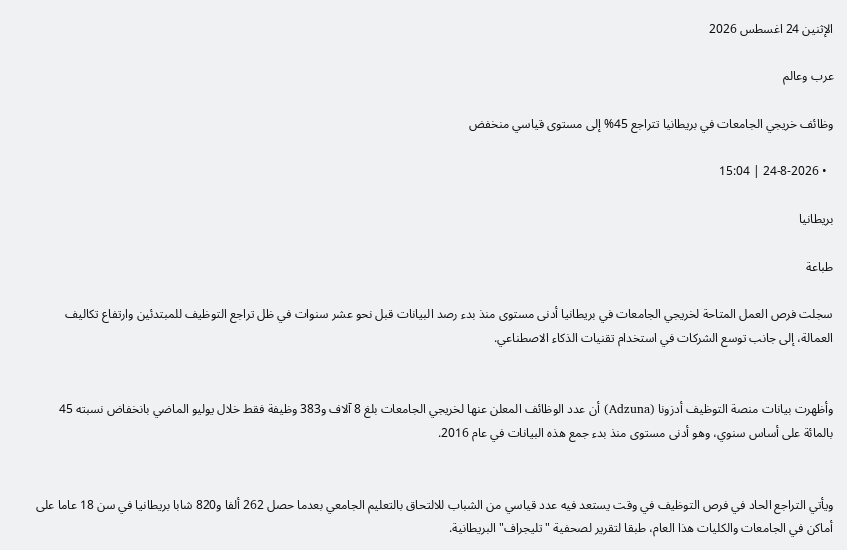الإثنين 24 اغسطس 2026

عرب وعالم

وظائف خريجي الجامعات في بريطانيا تتراجع 45% إلى مستوى قياسي منخفض

  • 24-8-2026 | 15:04

بريطانيا

طباعة

سجلت فرص العمل المتاحة لخريجي الجامعات في بريطانيا أدنى مستوى منذ بدء رصد البيانات قبل نحو عشر سنوات في ظل تراجع التوظيف للمبتدئين وارتفاع تكاليف العمالة، إلى جانب توسع الشركات في استخدام تقنيات الذكاء الاصطناعي.


وأظهرت بيانات منصة التوظيف أدزونا (Adzuna) أن عدد الوظائف المعلن عنها لخريجي الجامعات بلغ 8 آلاف و383 وظيفة فقط خلال يوليو الماضي بانخفاض نسبته 45 بالمائة على أساس سنوي، وهو أدنى مستوى منذ بدء جمع هذه البيانات في عام 2016.


ويأتي التراجع الحاد في فرص التوظيف في وقت يستعد فيه عدد قياسي من الشباب للالتحاق بالتعليم الجامعي بعدما حصل 262 ألفا و820 شابا بريطانيا في سن 18 عاما على أماكن في الجامعات والكليات هذا العام، طبقا لتقرير لصحفية "تليجراف" البريطانية.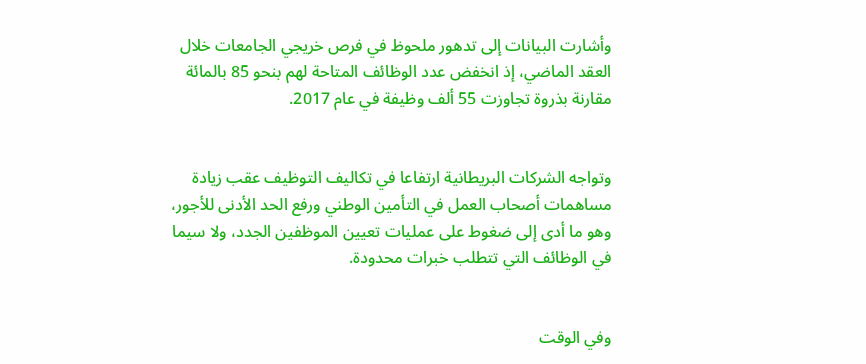وأشارت البيانات إلى تدهور ملحوظ في فرص خريجي الجامعات خلال العقد الماضي، إذ انخفض عدد الوظائف المتاحة لهم بنحو 85 بالمائة مقارنة بذروة تجاوزت 55 ألف وظيفة في عام 2017.


وتواجه الشركات البريطانية ارتفاعا في تكاليف التوظيف عقب زيادة مساهمات أصحاب العمل في التأمين الوطني ورفع الحد الأدنى للأجور، وهو ما أدى إلى ضغوط على عمليات تعيين الموظفين الجدد، ولا سيما في الوظائف التي تتطلب خبرات محدودة.


وفي الوقت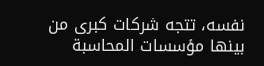نفسه، تتجه شركات كبرى من بينها مؤسسات المحاسبة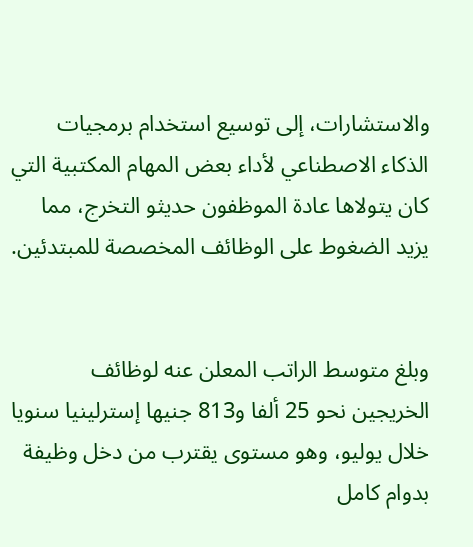والاستشارات، إلى توسيع استخدام برمجيات الذكاء الاصطناعي لأداء بعض المهام المكتبية التي كان يتولاها عادة الموظفون حديثو التخرج، مما يزيد الضغوط على الوظائف المخصصة للمبتدئين.


وبلغ متوسط الراتب المعلن عنه لوظائف الخريجين نحو 25 ألفا و813 جنيها إسترلينيا سنويا خلال يوليو، وهو مستوى يقترب من دخل وظيفة بدوام كامل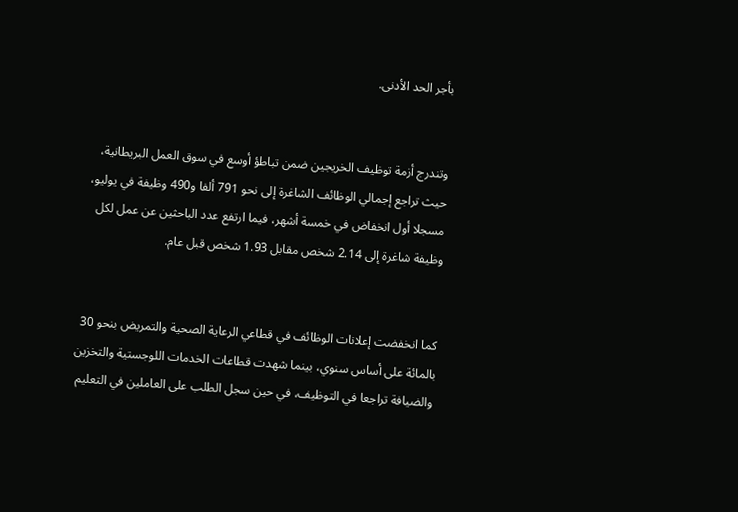بأجر الحد الأدنى.


وتندرج أزمة توظيف الخريجين ضمن تباطؤ أوسع في سوق العمل البريطانية، حيث تراجع إجمالي الوظائف الشاغرة إلى نحو 791 ألفا و490 وظيفة في يوليو، مسجلا أول انخفاض في خمسة أشهر، فيما ارتفع عدد الباحثين عن عمل لكل وظيفة شاغرة إلى 2.14 شخص مقابل 1.93 شخص قبل عام.


كما انخفضت إعلانات الوظائف في قطاعي الرعاية الصحية والتمريض بنحو 30 بالمائة على أساس سنوي، بينما شهدت قطاعات الخدمات اللوجستية والتخزين والضيافة تراجعا في التوظيف، في حين سجل الطلب على العاملين في التعليم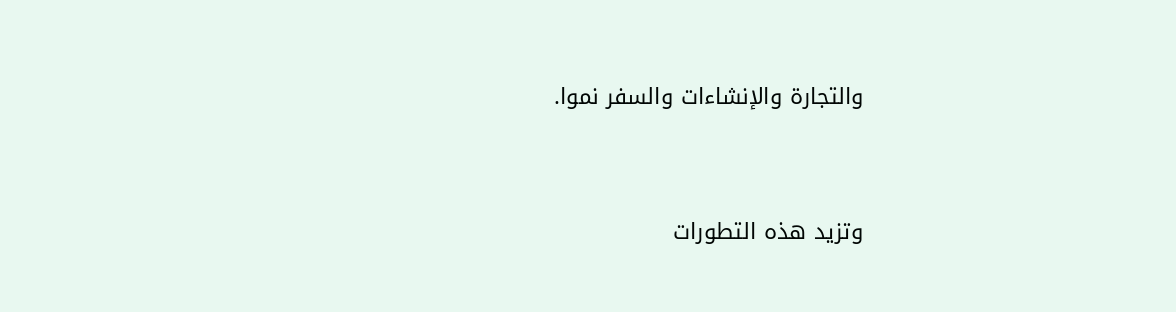والتجارة والإنشاءات والسفر نموا.


وتزيد هذه التطورات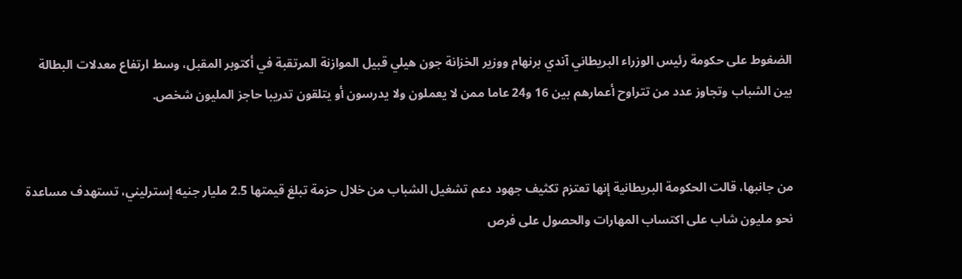الضغوط على حكومة رئيس الوزراء البريطاني آندي برنهام ووزير الخزانة جون هيلي قبيل الموازنة المرتقبة في أكتوبر المقبل، وسط ارتفاع معدلات البطالة بين الشباب وتجاوز عدد من تتراوح أعمارهم بين 16 و24 عاما ممن لا يعملون ولا يدرسون أو يتلقون تدريبا حاجز المليون شخص.


من جانبها، قالت الحكومة البريطانية إنها تعتزم تكثيف جهود دعم تشغيل الشباب من خلال حزمة تبلغ قيمتها 2.5 مليار جنيه إسترليني، تستهدف مساعدة نحو مليون شاب على اكتساب المهارات والحصول على فرص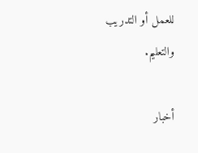للعمل أو التدريب والتعليم.

أخبار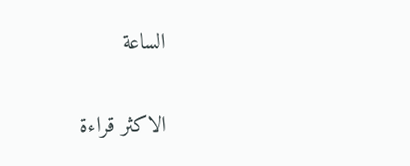الساعة

الاكثر قراءة